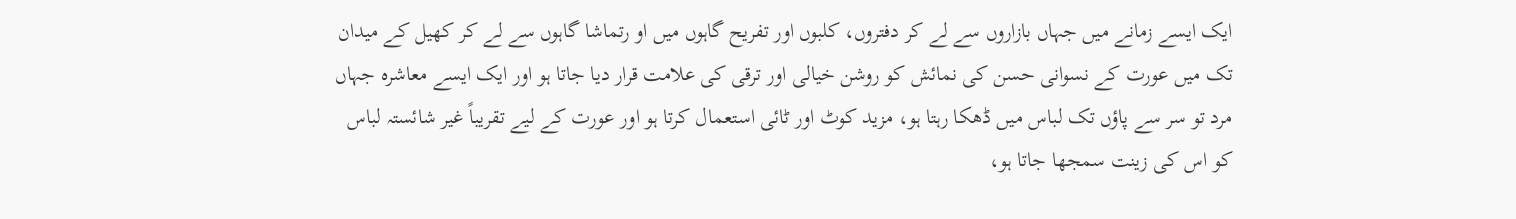ایک ایسے زمانے میں جہاں بازاروں سے لے کر دفتروں، کلبوں اور تفریح گاہوں میں او رتماشا گاہوں سے لے کر کھیل کے میدان تک میں عورت کے نسوانی حسن کی نمائش کو روشن خیالی اور ترقی کی علامت قرار دیا جاتا ہو اور ایک ایسے معاشرہ جہاں مرد تو سر سے پاؤں تک لباس میں ڈھکا رہتا ہو، مزید کوٹ اور ٹائی استعمال کرتا ہو اور عورت کے لیے تقریباً غیر شائستہ لباس کو اس کی زینت سمجھا جاتا ہو،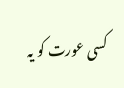کسی عورت کو یہ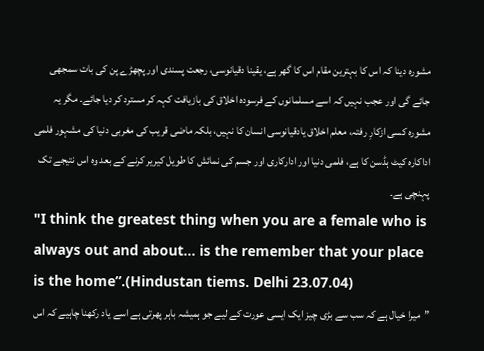مشورہ دینا کہ اس کا بہترین مقام اس کا گھر ہے، یقینا دقیانوسی، رجعت پسندی اور پچھڑے پن کی بات سمجھی جائے گی اور عجب نہیں کہ اسے مسلمانوں کے فرسودہ اخلاق کی بازیافت کہہ کر مسترد کر دیا جائے۔ مگر یہ مشورہ کسی ازکارِ رفتہ، معلم اخلاق یادقیانوسی انسان کا نہیں، بلکہ ماضی قریب کی مغربی دنیا کی مشہور فلمی اداکارہ کیٹ ہڈسن کا ہے، فلمی دنیا اور ادارکاری اور جسم کی نمائش کا طویل کیریر کرنے کے بعد وہ اس نتیجے تک پہنچی ہے۔
"I think the greatest thing when you are a female who is always out and about… is the remember that your place is the home”.(Hindustan tiems. Delhi 23.07.04)
”میرا خیال ہے کہ سب سے بڑی چیز ایک ایسی عورت کے لیے جو ہمیشہ باہر پھرتی ہے اسے یاد رکھنا چاہیے کہ اس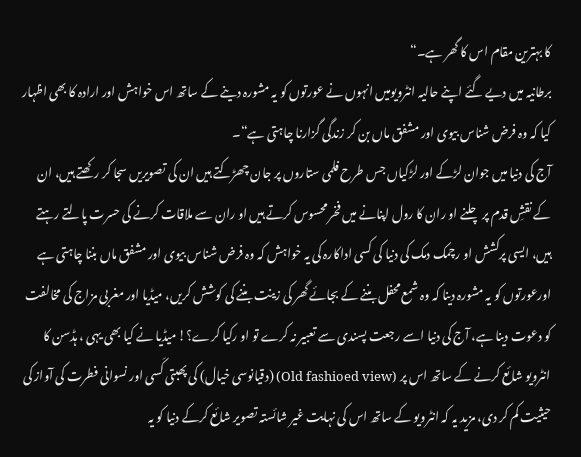کا بہترین مقام اس کا گھر ہے۔“
برطانیہ میں دیے گئے اپنے حالیہ انٹرویومیں انہوں نے عورتوں کو یہ مشورہ دینے کے ساتھ اس خواہش اور ارادہ کا بھی اظہار کیا کہ وہ فرض شناس بیوی اور مشفق ماں بن کر زندگی گزارنا چاہتی ہے“۔
آج کی دنیا میں جوان لڑکے اور لڑکیاں جس طرح فلمی ستاروں پر جان چھڑکتے ہیں ان کی تصویریں سجا کر رکھتے ہیں، ان کے نقشِ قدم پر چلنے او ران کا رول اپنانے میں فخر محسوس کرتے ہیں او ران سے ملاقات کرنے کی حسرت پالتے رہتے ہیں، ایسی پرکشش او رچمک دمک کی دنیا کی کسی اداکارہ کی یہ خواہش کہ وہ فرض شناس بیوی اور مشفق ماں بننا چاہتی ہے اورعورتوں کو یہ مشورہ دینا کہ وہ شمع محفل بننے کے بجائے گھر کی زینت بننے کی کوشش کریں، میڈیا اور مغربی مزاج کی مخالفت کو دعوت دینا ہے، آج کی دنیا اسے رجعت پسندی سے تعبیر نہ کرے تو او رکیا کرے؟! میڈیا نے کیا بھی یہی ، ہڈسن کا انٹرویو شائع کرنے کے ساتھ اس پر (Old fashioed view) (دقیانوسی خیال) کی پھبتی کَسی اور نسوانی فطرت کی آواز کی حیثیت کم کر دی، مزید یہ کہ انٹرویو کے ساتھ اس کی نہایت غیر شائستہ تصویر شائع کرکے دنیا کو یہ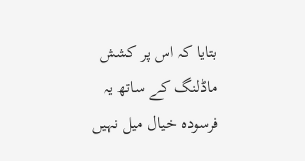بتایا کہ اس پر کشش ماڈلنگ کے ساتھ یہ فرسودہ خیال میل نہیں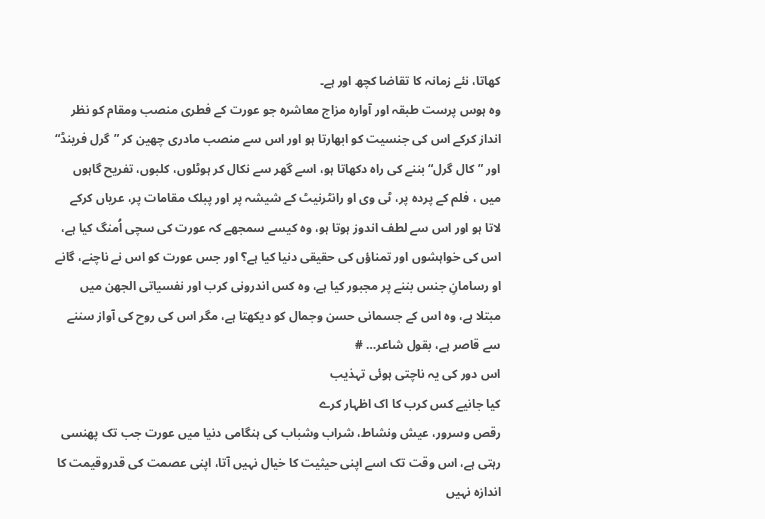کھاتا، نئے زمانہ کا تقاضا کچھ اور ہے۔
وہ ہوس پرست طبقہ اور آوارہ مزاج معاشرہ جو عورت کے فطری منصب ومقام کو نظر انداز کرکے اس کی جنسیت کو ابھارتا ہو اور اس سے منصب مادری چھین کر ”گرل فرینڈ“ اور ”کال گرل“ بننے کی راہ دکھاتا ہو، اسے گھر سے نکال کر ہوٹلوں، کلبوں، تفریح گاہوں میں ، فلم کے پردہ پر، ٹی وی او رانٹرنیٹ کے شیشہ پر اور پبلک مقامات پر، عریاں کرکے لاتا ہو اور اس سے لطف اندوز ہوتا ہو، وہ کیسے سمجھے کہ عورت کی سچی اُمنگ کیا ہے، اس کی خواہشوں اور تمناؤں کی حقیقی دنیا کیا ہے؟ اور جس عورت کو اس نے ناچنے، گانے او رسامانِ جنس بننے پر مجبور کیا ہے، وہ کس اندرونی کرب اور نفسیاتی الجھن میں مبتلا ہے، وہ اس کے جسمانی حسن وجمال کو دیکھتا ہے، مگر اس کی روح کی آواز سننے سے قاصر ہے، بقول شاعر… #
اس دور کی یہ ناچتی ہوئی تہذیب
کیا جانیے کس کرب کا اک اظہار کرے
رقص وسرور، عیش ونشاط، شراب وشباب کی ہنگامی دنیا میں عورت جب تک پھنسی رہتی ہے، اس وقت تک اسے اپنی حیثیت کا خیال نہیں آتا، اپنی عصمت کی قدروقیمت کا اندازہ نہیں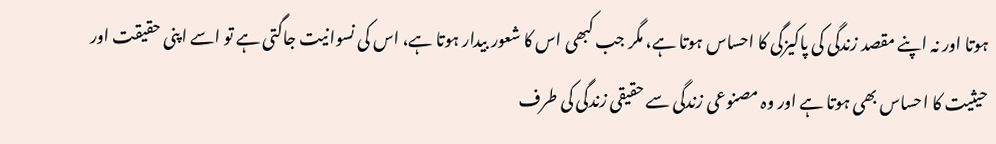ہوتا اور نہ اپنے مقصد زندگی کی پاکیزگی کا احساس ہوتا ہے، مگر جب کبھی اس کا شعور بیدار ہوتا ہے، اس کی نسوانیت جاگتی ہے تو اسے اپنی حقیقت اور حیثیت کا احساس بھی ہوتا ہے اور وہ مصنوعی زندگی سے حقیقی زندگی کی طرف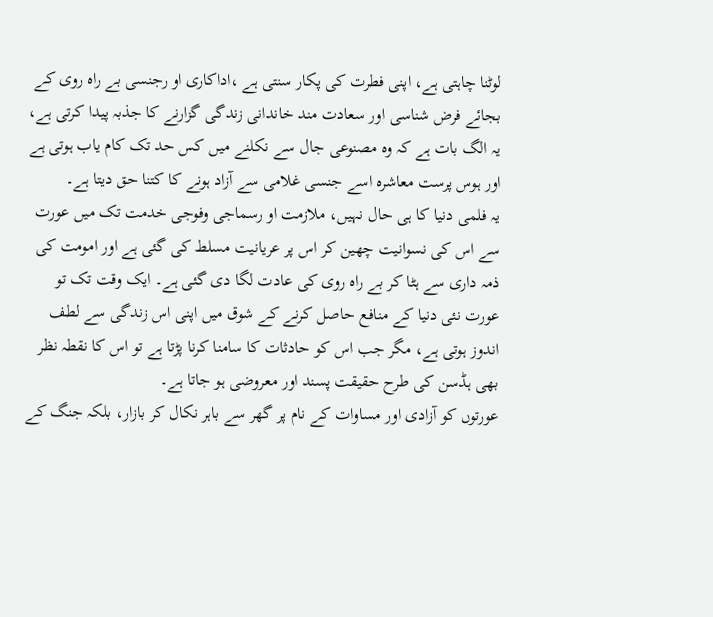لوٹنا چاہتی ہے، اپنی فطرت کی پکار سنتی ہے ،اداکاری او رجنسی بے راہ روی کے بجائے فرض شناسی اور سعادت مند خاندانی زندگی گزارنے کا جذبہ پیدا کرتی ہے، یہ الگ بات ہے کہ وہ مصنوعی جال سے نکلنے میں کس حد تک کام یاب ہوتی ہے اور ہوس پرست معاشرہ اسے جنسی غلامی سے آزاد ہونے کا کتنا حق دیتا ہے۔
یہ فلمی دنیا کا ہی حال نہیں، ملازمت او رسماجی وفوجی خدمت تک میں عورت سے اس کی نسوانیت چھین کر اس پر عریانیت مسلط کی گئی ہے اور امومت کی ذمہ داری سے ہٹا کر بے راہ روی کی عادت لگا دی گئی ہے۔ ایک وقت تک تو عورت نئی دنیا کے منافع حاصل کرنے کے شوق میں اپنی اس زندگی سے لطف اندوز ہوتی ہے، مگر جب اس کو حادثات کا سامنا کرنا پڑتا ہے تو اس کا نقطہ نظر بھی ہڈسن کی طرح حقیقت پسند اور معروضی ہو جاتا ہے۔
عورتوں کو آزادی اور مساوات کے نام پر گھر سے باہر نکال کر بازار، بلکہ جنگ کے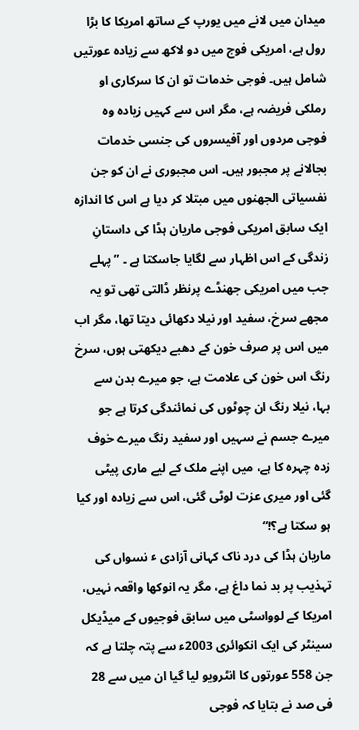میدان میں لانے میں یورپ کے ساتھ امریکا کا بڑا رول ہے، امریکی فوج میں دو لاکھ سے زیادہ عورتیں شامل ہیں۔ فوجی خدمات تو ان کا سرکاری او رملکی فریضہ ہے، مگر اس سے کہیں زیادہ وہ فوجی مردوں اور آفیسروں کی جنسی خدمات بجالانے پر مجبور ہیں۔ اس مجبوری نے ان کو جن نفسیاتی الجھنوں میں مبتلا کر دیا ہے اس کا اندازہ ایک سابق امریکی فوجی ماریان ہڈا کی داستانِ زندگی کے اس اظہار سے لگایا جاسکتا ہے ۔ ” پہلے جب میں امریکی جھنڈے پرنظر ڈالتی تھی تو یہ مجھے سرخ، سفید اور نیلا دکھائی دیتا تھا، مگر اب میں اس پر صرف خون کے دھبے دیکھتی ہوں، سرخ رنگ اس خون کی علامت ہے، جو میرے بدن سے بہا، نیلا رنگ ان چوٹوں کی نمائندگی کرتا ہے جو میرے جسم نے سہیں اور سفید رنگ میرے خوف زدہ چہرہ کا ہے، میں اپنے ملک کے لیے ماری پیٹی گئی اور میری عزت لوٹی گئی، اس سے زیادہ اور کیا ہو سکتا ہے؟!“
ماریان ہڈا کی درد ناک کہانی آزادی ٴ نسواں کی تہذیب پر بد نما داغ ہے، مگر یہ انوکھا واقعہ نہیں، امریکا کے لوواسٹی میں سابق فوجیوں کے میڈیکل سینٹر کی ایک انکوائری 2003ء سے پتہ چلتا ہے کہ جن 558 عورتوں کا انٹرویو لیا گیا ان میں سے 28 فی صد نے بتایا کہ فوجی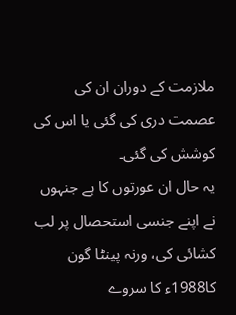ملازمت کے دوران ان کی عصمت دری کی گئی یا اس کی کوشش کی گئی۔
یہ حال ان عورتوں کا ہے جنہوں نے اپنے جنسی استحصال پر لب کشائی کی، ورنہ پینٹا گون کا1988ء کا سروے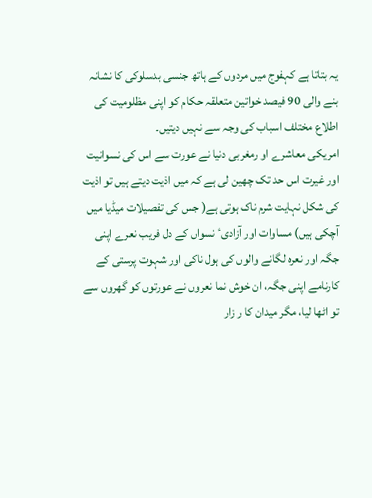یہ بتاتا ہے کہفوج میں مردوں کے ہاتھ جنسی بدسلوکی کا نشانہ بنے والی 90 فیصد خواتین متعلقہ حکام کو اپنی مظلومیت کی اطلاع مختلف اسباب کی وجہ سے نہیں دیتیں۔
امریکی معاشرے او رمغربی دنیا نے عورت سے اس کی نسوانیت اور غیرت اس حد تک چھین لی ہے کہ میں اذیت دیتے ہیں تو اذیت کی شکل نہایت شرم ناک ہوتی ہے( جس کی تفصیلات میڈیا میں آچکی ہیں) مساوات اور آزادیٴ نسواں کے دل فریب نعرے اپنی جگہ اور نعرہ لگانے والوں کی ہول ناکی اور شہوت پرستی کے کارنامے اپنی جگہ، ان خوش نما نعروں نے عورتوں کو گھروں سے تو اٹھا لیا، مگر میدان کا ر زار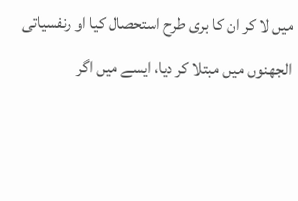میں لا کر ان کا بری طرح استحصال کیا او رنفسیاتی الجھنوں میں مبتلا کر دیا، ایسے میں اگر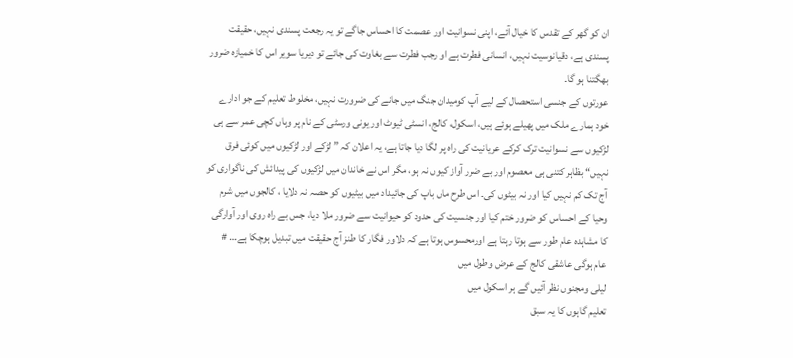ان کو گھر کے تقدس کا خیال آئے، اپنی نسوانیت اور عصمت کا احساس جاگے تو یہ رجعت پسندی نہیں، حقیقت پسندی ہے، دقیانوسیت نہیں، انسانی فطرت ہے او رجب فطرت سے بغاوت کی جائے تو دیریا سویر اس کا خمیازہ ضرور بھگتنا ہو گا۔
عورتوں کے جنسی استحصال کے لیے آپ کومیدان جنگ میں جانے کی ضرورت نہیں، مخلوط تعلیم کے جو ادارے خود ہمارے ملک میں پھیلے ہوئے ہیں، اسکول، کالج، انسٹی ٹیوٹ اور یونی ورسٹی کے نام پر وہاں کچی عمر سے ہی لڑکیوں سے نسوانیت ترک کرکے عریانیت کی راہ پر لگا دیا جاتا ہے، یہ اعلان کہ ” لڑکے اور لڑکیوں میں کوئی فرق نہیں“ بظاہر کتنی ہی معصوم اور بے ضرر آواز کیوں نہ ہو، مگر اس نے خاندان میں لڑکیوں کی پیدائش کی ناگواری کو آج تک کم نہیں کیا اور نہ بیٹوں کی۔ اس طرح ماں باپ کی جائیداد میں بیٹیوں کو حصہ نہ دلایا ، کالجوں میں شرم وحیا کے احساس کو ضرور ختم کیا اور جنسیت کی حدود کو حیوانیت سے ضرور ملا دیا، جس بے راہ روی اور آوارگی کا مشاہدہ عام طور سے ہوتا رہتا ہے اورمحسوس ہوتا ہے کہ دلاور فگار کا طنز آج حقیقت میں تبدیل ہوچکا ہے… #
عام ہوگی عاشقی کالج کے عرض وطول میں
لیلی ومجنوں نظر آئیں گے ہر اسکول میں
تعلیم گاہوں کا یہ سبق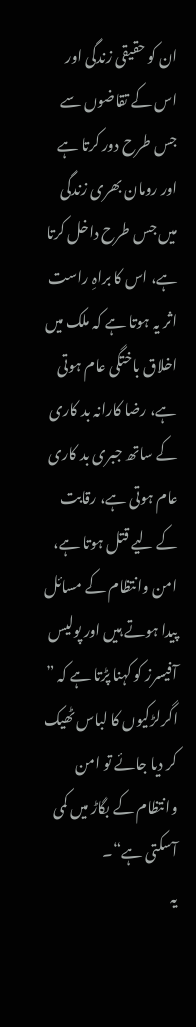ان کو حقیقی زندگی اور اس کے تقاضوں سے جس طرح دور کرتا ہے اور رومان بھری زندگی میں جس طرح داخل کرتا ہے، اس کا براہِ راست اثر یہ ہوتا ہے کہ ملک میں اخلاق باختگی عام ہوتی ہے، رضا کارانہ بد کاری کے ساتھ جبری بد کاری عام ہوتی ہے، رقابت کے لیے قتل ہوتا ہے، امن وانتظام کے مسائل پیدا ہوتے ہیں اور پولیس آفیسرز کو کہنا پڑتا ہے کہ ” اگرلڑکیوں کا لباس ٹھیک کر دیا جائے تو امن وانتظام کے بگاڑ میں کمی آسکتی ہے“۔
یہ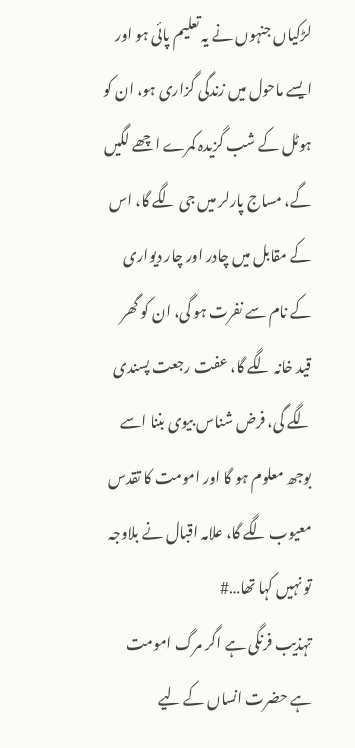لڑکیاں جنہوں نے یہ تعلیم پائی ہو اور ایسے ماحول میں زندگی گزاری ہو، ان کو ہوٹل کے شب گزیدہ کمرے اچھے لگیں گے، مساج پارلر میں جی لگے گا، اس کے مقابل میں چادر اور چار دیواری کے نام سے نفرت ہو گی، ان کو گھر قید خانہ لگے گا، عفت رجعت پسندی لگے گی، فرض شناس بیوی بننا اسے بوجھ معلوم ہو گا اور امومت کا تقدس معیوب لگے گا، علامہ اقبال نے بلاوجہ تو نہیں کہا تھا…#
تہذیب فرنگی ہے اگر مرگ امومت
ہے حضرت انساں کے لیے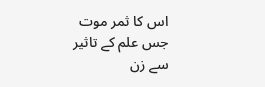اس کا ثمر موت
جس علم کے تاثیر سے زن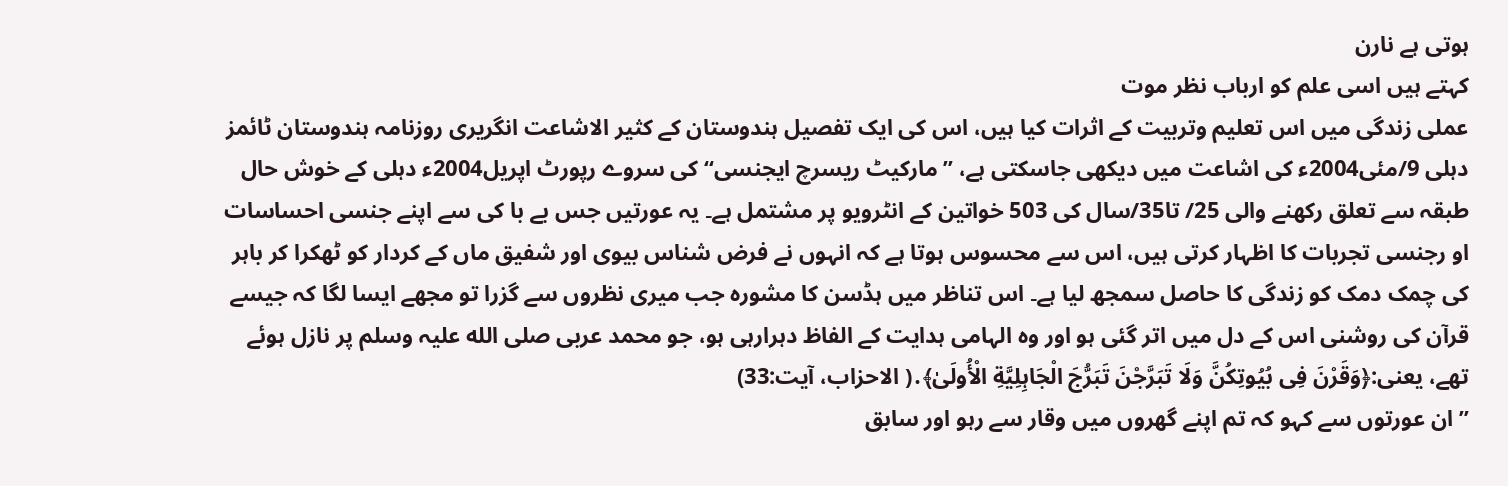ہوتی ہے نارن
کہتے ہیں اسی علم کو ارباب نظر موت
عملی زندگی میں اس تعلیم وتربیت کے اثرات کیا ہیں، اس کی ایک تفصیل ہندوستان کے کثیر الاشاعت انگریری روزنامہ ہندوستان ٹائمز دہلی 9/مئی2004ء کی اشاعت میں دیکھی جاسکتی ہے، ” مارکیٹ ریسرچ ایجنسی“ کی سروے رپورٹ اپریل2004ء دہلی کے خوش حال طبقہ سے تعلق رکھنے والی 25/ تا35/سال کی 503 خواتین کے انٹرویو پر مشتمل ہے۔ یہ عورتیں جس بے با کی سے اپنے جنسی احساسات او رجنسی تجربات کا اظہار کرتی ہیں، اس سے محسوس ہوتا ہے کہ انہوں نے فرض شناس بیوی اور شفیق ماں کے کردار کو ٹھکرا کر باہر کی چمک دمک کو زندگی کا حاصل سمجھ لیا ہے۔ اس تناظر میں ہڈسن کا مشورہ جب میری نظروں سے گزرا تو مجھے ایسا لگا کہ جیسے قرآن کی روشنی اس کے دل میں اتر گئی ہو اور وہ الہامی ہدایت کے الفاظ دہرارہی ہو، جو محمد عربی صلی الله علیہ وسلم پر نازل ہوئے تھے، یعنی:﴿وَقَرْنَ فِی بُیُوتِکُنَّ وَلَا تَبَرَّجْنَ تَبَرُّجَ الْجَاہِلِیَّةِ الْأُولَیٰ﴾․( الاحزاب، آیت:33)
” ان عورتوں سے کہو کہ تم اپنے گھروں میں وقار سے رہو اور سابق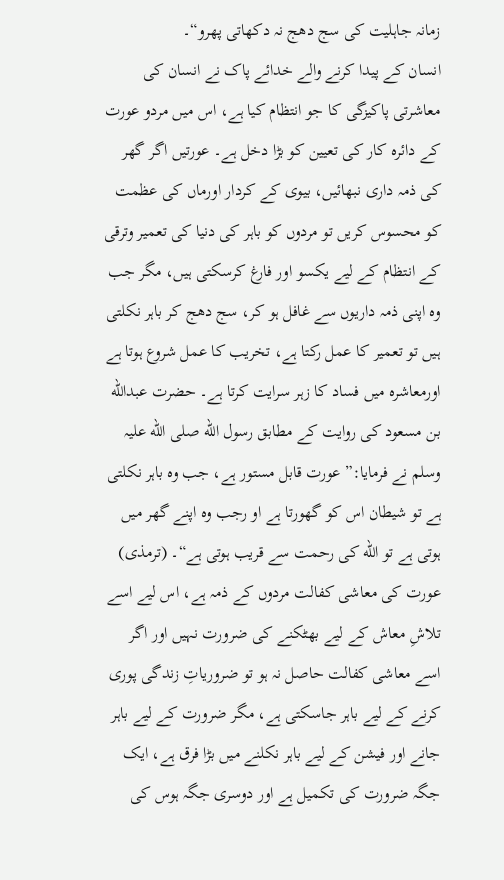زمانہ جاہلیت کی سج دھج نہ دکھاتی پھرو“۔
انسان کے پیدا کرنے والے خدائے پاک نے انسان کی معاشرتی پاکیزگی کا جو انتظام کیا ہے، اس میں مردو عورت کے دائرہ کار کی تعیین کو بڑا دخل ہے۔ عورتیں اگر گھر کی ذمہ داری نبھائیں، بیوی کے کردار اورماں کی عظمت کو محسوس کریں تو مردوں کو باہر کی دنیا کی تعمیر وترقی کے انتظام کے لیے یکسو اور فارغ کرسکتی ہیں، مگر جب وہ اپنی ذمہ داریوں سے غافل ہو کر، سج دھج کر باہر نکلتی ہیں تو تعمیر کا عمل رکتا ہے، تخریب کا عمل شروع ہوتا ہے اورمعاشرہ میں فساد کا زہر سرایت کرتا ہے۔ حضرت عبدالله بن مسعود کی روایت کے مطابق رسول الله صلی الله علیہ وسلم نے فرمایا:” عورت قابل مستور ہے، جب وہ باہر نکلتی ہے تو شیطان اس کو گھورتا ہے او رجب وہ اپنے گھر میں ہوتی ہے تو الله کی رحمت سے قریب ہوتی ہے“۔ (ترمذی)
عورت کی معاشی کفالت مردوں کے ذمہ ہے، اس لیے اسے تلاشِ معاش کے لیے بھٹکنے کی ضرورت نہیں اور اگر اسے معاشی کفالت حاصل نہ ہو تو ضروریاتِ زندگی پوری کرنے کے لیے باہر جاسکتی ہے، مگر ضرورت کے لیے باہر جانے اور فیشن کے لیے باہر نکلنے میں بڑا فرق ہے، ایک جگہ ضرورت کی تکمیل ہے اور دوسری جگہ ہوس کی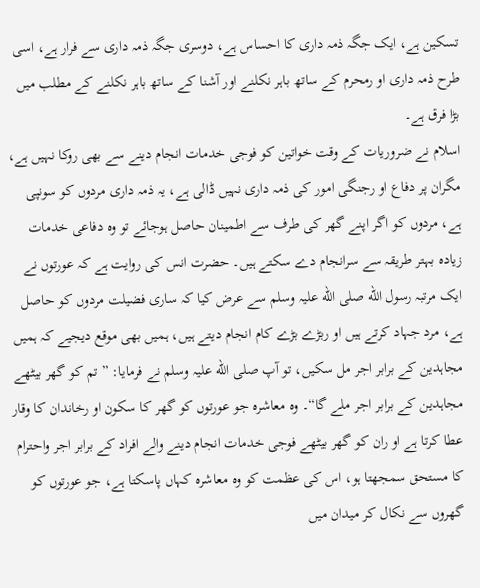تسکین ہے، ایک جگہ ذمہ داری کا احساس ہے، دوسری جگہ ذمہ داری سے فرار ہے، اسی طرح ذمہ داری او رمحرم کے ساتھ باہر نکلنے اور آشنا کے ساتھ باہر نکلنے کے مطلب میں بڑا فرق ہے۔
اسلام نے ضروریات کے وقت خواتین کو فوجی خدمات انجام دینے سے بھی روکا نہیں ہے، مگران پر دفاع او رجنگی امور کی ذمہ داری نہیں ڈالی ہے، یہ ذمہ داری مردوں کو سونپی ہے، مردوں کو اگر اپنے گھر کی طرف سے اطمینان حاصل ہوجائے تو وہ دفاعی خدمات زیادہ بہتر طریقہ سے سرانجام دے سکتے ہیں۔ حضرت انس کی روایت ہے کہ عورتوں نے ایک مرتبہ رسول الله صلی الله علیہ وسلم سے عرض کیا کہ ساری فضیلت مردوں کو حاصل ہے، مرد جہاد کرتے ہیں او ربڑے بڑے کام انجام دیتے ہیں، ہمیں بھی موقع دیجیے کہ ہمیں مجاہدین کے برابر اجر مل سکیں، تو آپ صلی الله علیہ وسلم نے فرمایا: ” تم کو گھر بیٹھے مجاہدین کے برابر اجر ملے گا“۔ وہ معاشرہ جو عورتوں کو گھر کا سکون او رخاندان کا وقار عطا کرتا ہے او ران کو گھر بیٹھے فوجی خدمات انجام دینے والے افراد کے برابر اجر واحترام کا مستحق سمجھتا ہو، اس کی عظمت کو وہ معاشرہ کہاں پاسکتا ہے، جو عورتوں کو گھروں سے نکال کر میدان میں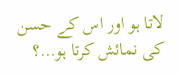لاتا ہو اور اس کے حسن کی نمائش کرتا ہو…؟